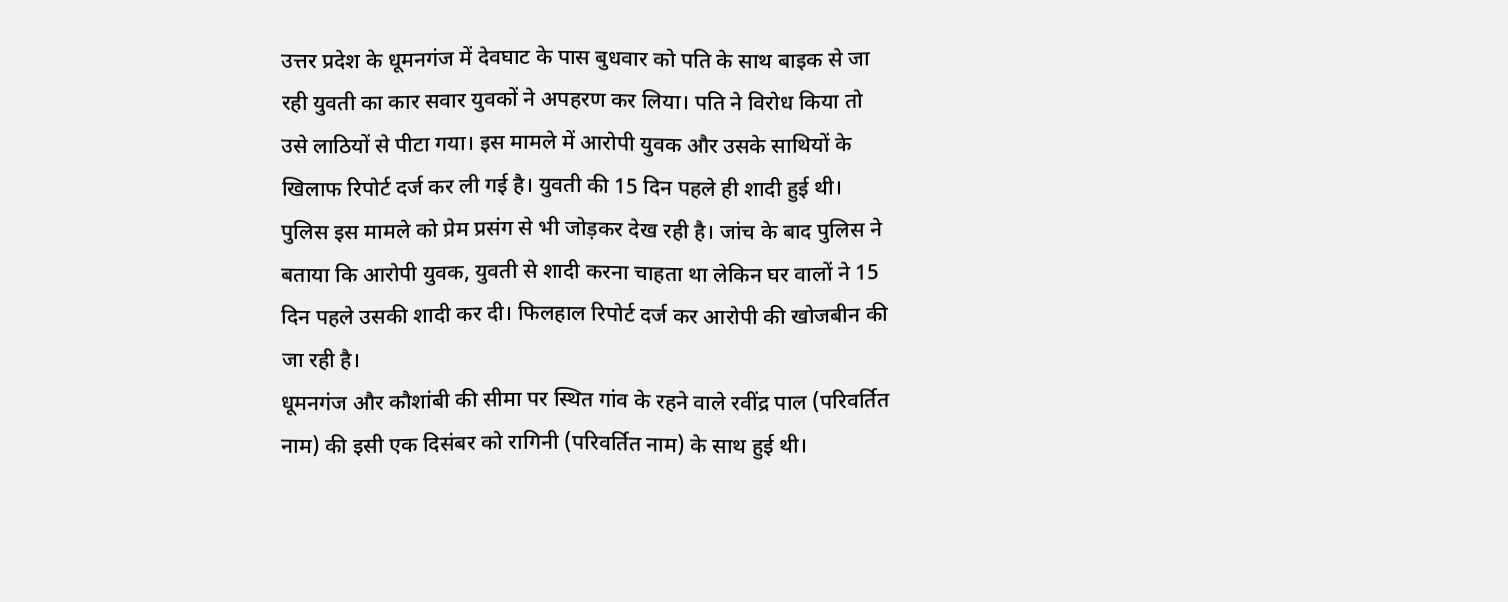उत्तर प्रदेश के धूमनगंज में देवघाट के पास बुधवार को पति के साथ बाइक से जा रही युवती का कार सवार युवकों ने अपहरण कर लिया। पति ने विरोध किया तो उसे लाठियों से पीटा गया। इस मामले में आरोपी युवक और उसके साथियों के खिलाफ रिपोर्ट दर्ज कर ली गई है। युवती की 15 दिन पहले ही शादी हुई थी।
पुलिस इस मामले को प्रेम प्रसंग से भी जोड़कर देख रही है। जांच के बाद पुलिस ने बताया कि आरोपी युवक, युवती से शादी करना चाहता था लेकिन घर वालों ने 15 दिन पहले उसकी शादी कर दी। फिलहाल रिपोर्ट दर्ज कर आरोपी की खोजबीन की जा रही है।
धूमनगंज और कौशांबी की सीमा पर स्थित गांव के रहने वाले रवींद्र पाल (परिवर्तित नाम) की इसी एक दिसंबर को रागिनी (परिवर्तित नाम) के साथ हुई थी।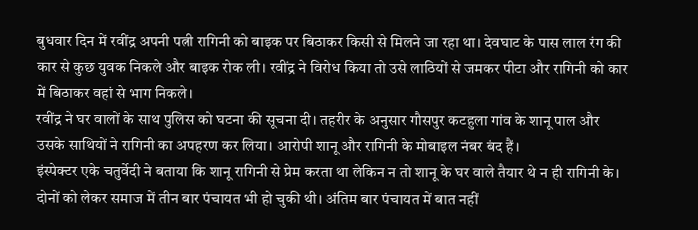बुधवार दिन में रवींद्र अपनी पत्नी रागिनी को बाइक पर बिठाकर किसी से मिलने जा रहा था। देवघाट के पास लाल रंग की कार से कुछ युवक निकले और बाइक रोक ली। रवींद्र ने विरोध किया तो उसे लाठियों से जमकर पीटा और रागिनी को कार में बिठाकर वहां से भाग निकले।
रवींद्र ने घर वालों के साथ पुलिस को घटना की सूचना दी। तहरीर के अनुसार गौसपुर कटहुला गांव के शानू पाल और उसके साथियों ने रागिनी का अपहरण कर लिया। आरोपी शानू और रागिनी के मोबाइल नंबर बंद हैं।
इंस्पेक्टर एके चतुर्वेदी ने बताया कि शानू रागिनी से प्रेम करता था लेकिन न तो शानू के घर वाले तैयार थे न ही रागिनी के। दोनों को लेकर समाज में तीन बार पंचायत भी हो चुकी थी। अंतिम बार पंचायत में बात नहीं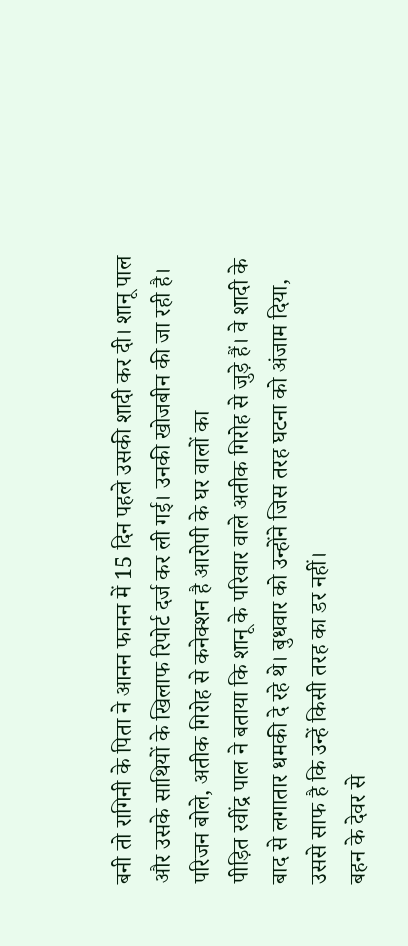बनी तो रागिनी के पिता ने आनन फानन में 15 दिन पहले उसकी शादी कर दी। शानू पाल और उसके साथियों के खिलाफ रिपोर्ट दर्ज कर ली गई। उनकी खोजबीन की जा रही है।
परिजन बोले, अतीक गिरोह से कनेक्शन है आरोपी के घर वालों का
पीड़ित रवींद्र पाल ने बताया कि शानू के परिवार वाले अतीक गिरोह से जुड़े हैं। वे शादी के बाद से लगातार धमकी दे रहे थे। बुधवार को उन्होंने जिस तरह घटना को अंजाम दिया, उससे साफ है कि उन्हें किसी तरह का डर नहीं।
बहन के देवर से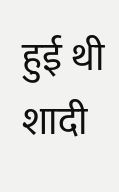हुई थी शादी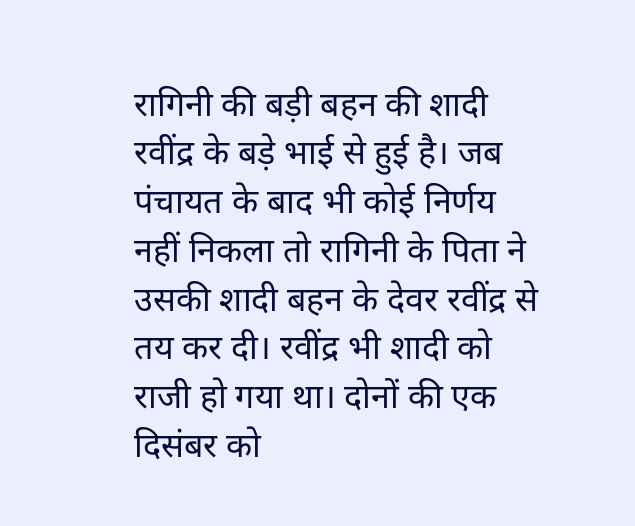रागिनी की बड़ी बहन की शादी रवींद्र के बड़े भाई से हुई है। जब पंचायत के बाद भी कोई निर्णय नहीं निकला तो रागिनी के पिता ने उसकी शादी बहन के देवर रवींद्र से तय कर दी। रवींद्र भी शादी को राजी हो गया था। दोनों की एक दिसंबर को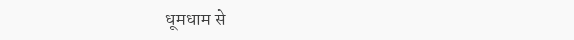धूमधाम से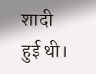शादी हुई थी।